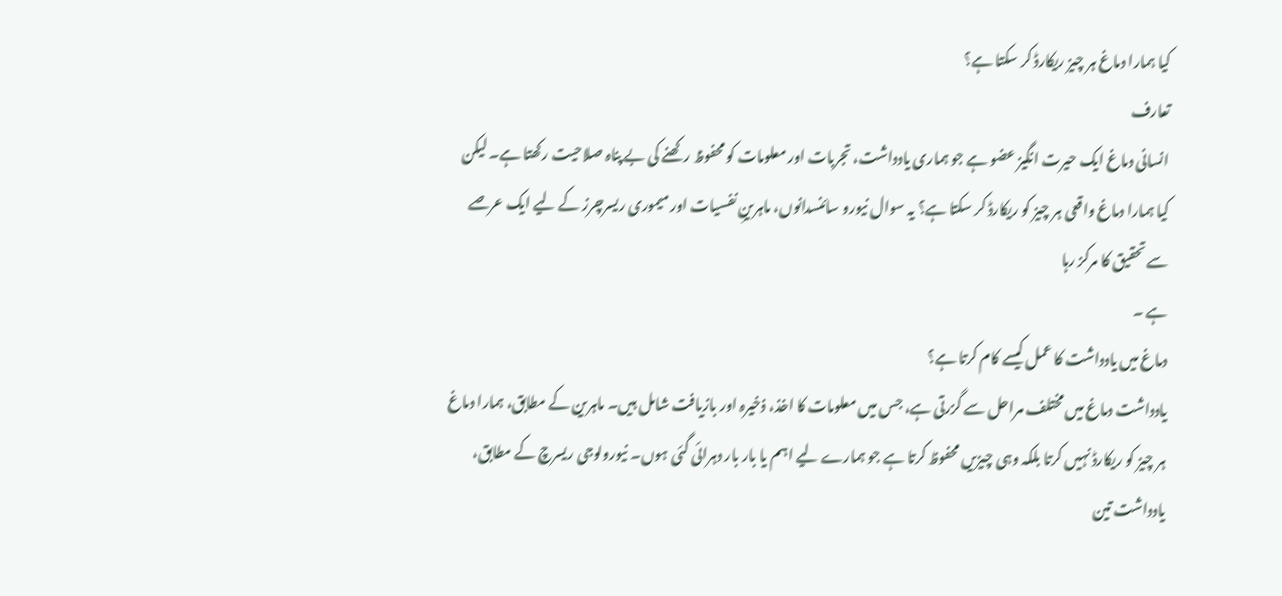کیا ہمارا دماغ ہر چیز ریکارڈ کر سکتا ہے؟
تعارف
انسانی دماغ ایک حیرت انگیز عضو ہے جو ہماری یادداشت، تجربات اور معلومات کو محفوظ رکھنے کی بے پناہ صلاحیت رکھتا ہے۔ لیکن کیا ہمارا دماغ واقعی ہر چیز کو ریکارڈ کر سکتا ہے؟ یہ سوال نیورو سائنسدانوں، ماہرینِ نفسیات اور میموری ریسرچرز کے لیے ایک عرصے سے تحقیق کا مرکز رہا
ہے ۔
دماغ میں یادداشت کا عمل کیسے کام کرتا ہے؟
یادداشت دماغ میں مختلف مراحل سے گزرتی ہے، جس میں معلومات کا اخذ، ذخیرہ اور بازیافت شامل ہیں۔ ماہرین کے مطابق، ہمارا دماغ ہر چیز کو ریکارڈ نہیں کرتا بلکہ وہی چیزیں محفوظ کرتا ہے جو ہمارے لیے اہم یا بار بار دہرائی گئی ہوں۔ نیورولوجی ریسرچ کے مطابق، یادداشت تین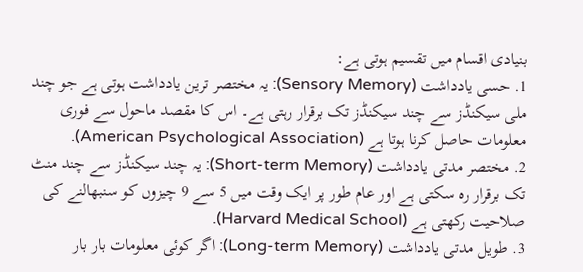بنیادی اقسام میں تقسیم ہوتی ہے:
1. حسی یادداشت (Sensory Memory): یہ مختصر ترین یادداشت ہوتی ہے جو چند ملی سیکنڈز سے چند سیکنڈز تک برقرار رہتی ہے۔ اس کا مقصد ماحول سے فوری معلومات حاصل کرنا ہوتا ہے (American Psychological Association).
2. مختصر مدتی یادداشت (Short-term Memory): یہ چند سیکنڈز سے چند منٹ تک برقرار رہ سکتی ہے اور عام طور پر ایک وقت میں 5 سے 9 چیزوں کو سنبھالنے کی صلاحیت رکھتی ہے (Harvard Medical School).
3. طویل مدتی یادداشت (Long-term Memory): اگر کوئی معلومات بار بار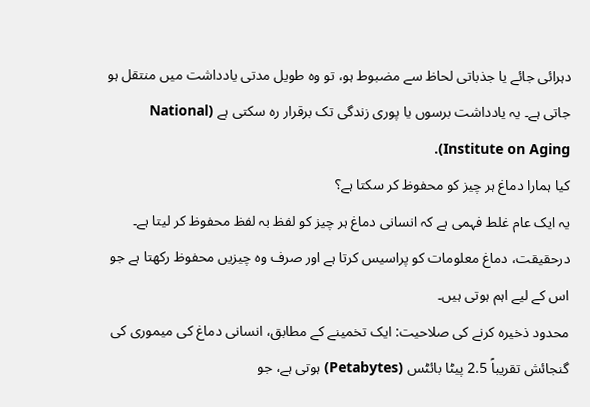دہرائی جائے یا جذباتی لحاظ سے مضبوط ہو، تو وہ طویل مدتی یادداشت میں منتقل ہو جاتی ہے۔ یہ یادداشت برسوں یا پوری زندگی تک برقرار رہ سکتی ہے (National Institute on Aging).
کیا ہمارا دماغ ہر چیز کو محفوظ کر سکتا ہے؟
یہ ایک عام غلط فہمی ہے کہ انسانی دماغ ہر چیز کو لفظ بہ لفظ محفوظ کر لیتا ہے۔ درحقیقت، دماغ معلومات کو پراسیس کرتا ہے اور صرف وہ چیزیں محفوظ رکھتا ہے جو
اس کے لیے اہم ہوتی ہیں۔
محدود ذخیرہ کرنے کی صلاحیت: ایک تخمینے کے مطابق، انسانی دماغ کی میموری کی گنجائش تقریباً 2.5 پیٹا بائٹس (Petabytes) ہوتی ہے، جو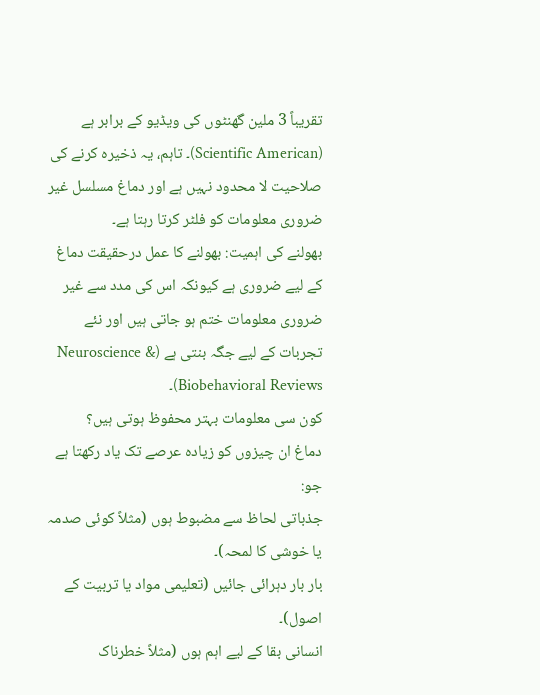تقریباً 3 ملین گھنٹوں کی ویڈیو کے برابر ہے (Scientific American)۔ تاہم، یہ ذخیرہ کرنے کی صلاحیت لا محدود نہیں ہے اور دماغ مسلسل غیر ضروری معلومات کو فلٹر کرتا رہتا ہے۔
بھولنے کی اہمیت: بھولنے کا عمل درحقیقت دماغ کے لیے ضروری ہے کیونکہ اس کی مدد سے غیر ضروری معلومات ختم ہو جاتی ہیں اور نئے تجربات کے لیے جگہ بنتی ہے (Neuroscience & Biobehavioral Reviews)۔
کون سی معلومات بہتر محفوظ ہوتی ہیں؟
دماغ ان چیزوں کو زیادہ عرصے تک یاد رکھتا ہے جو:
جذباتی لحاظ سے مضبوط ہوں (مثلاً کوئی صدمہ یا خوشی کا لمحہ)۔
بار بار دہرائی جائیں (تعلیمی مواد یا تربیت کے اصول)۔
انسانی بقا کے لیے اہم ہوں (مثلاً خطرناک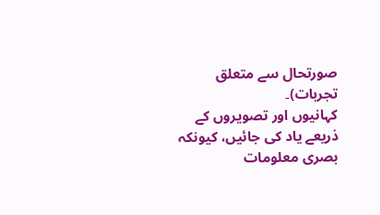صورتحال سے متعلق تجربات)۔
کہانیوں اور تصویروں کے ذریعے یاد کی جائیں، کیونکہ بصری معلومات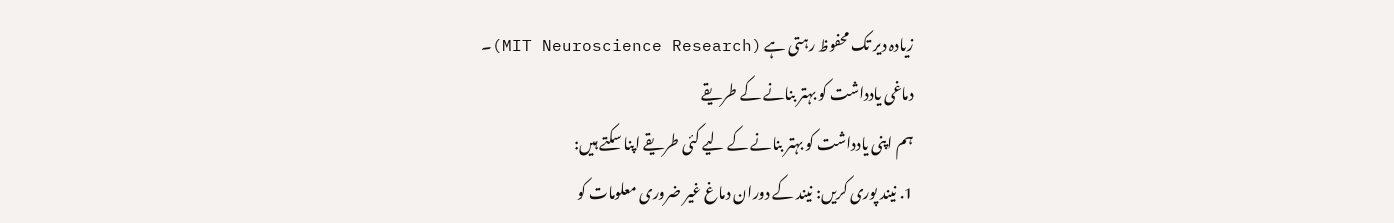زیادہ دیر تک محفوظ رہتی ہے (MIT Neuroscience Research)۔
دماغی یادداشت کو بہتر بنانے کے طریقے
ہم اپنی یادداشت کو بہتر بنانے کے لیے کئی طریقے اپنا سکتے ہیں:
1. نیند پوری کریں: نیند کے دوران دماغ غیر ضروری معلومات کو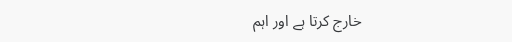خارج کرتا ہے اور اہم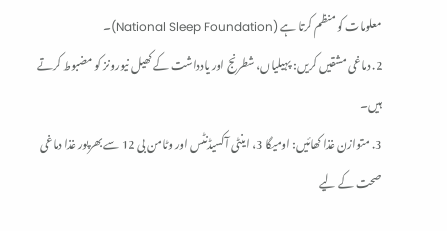معلومات کو منظم کرتا ہے (National Sleep Foundation)۔
2. دماغی مشقیں کریں: پہیلیاں، شطرنج اور یادداشت کے کھیل نیورونز کو مضبوط کرتے ہیں۔
3. متوازن غذا کھائیں: اومیگا 3، اینٹی آکسیڈنٹس اور وٹامن بی 12 سے بھرپور غذا دماغی صحت کے لیے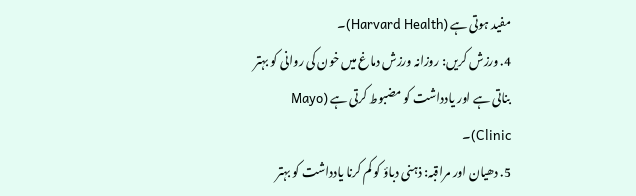مفید ہوتی ہے (Harvard Health)۔
4. ورزش کریں: روزانہ ورزش دماغ میں خون کی روانی کو بہتر بناتی ہے اور یادداشت کو مضبوط کرتی ہے (Mayo Clinic)۔
5. دھیان اور مراقبہ: ذہنی دباؤ کو کم کرنا یادداشت کو بہتر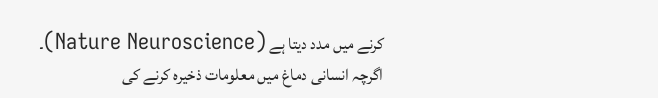کرنے میں مدد دیتا ہے (Nature Neuroscience)۔
اگرچہ انسانی دماغ میں معلومات ذخیرہ کرنے کی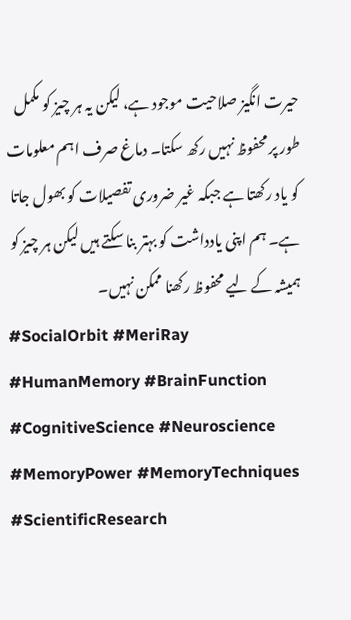حیرت انگیز صلاحیت موجود ہے، لیکن یہ ہر چیز کو مکمل طور پر محفوظ نہیں رکھ سکتا۔ دماغ صرف اہم معلومات کو یاد رکھتا ہے جبکہ غیر ضروری تفصیلات کو بھول جاتا ہے۔ ہم اپنی یادداشت کو بہتر بنا سکتے ہیں لیکن ہر چیز کو ہمیشہ کے لیے محفوظ رکھنا ممکن نہیں۔
#SocialOrbit #MeriRay #HumanMemory #BrainFunction #CognitiveScience #Neuroscience #MemoryPower #MemoryTechniques #ScientificResearch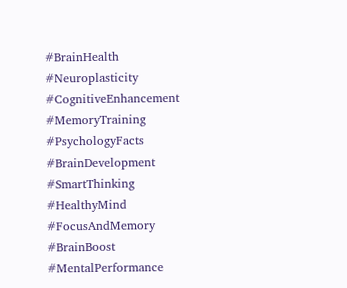#BrainHealth #Neuroplasticity #CognitiveEnhancement #MemoryTraining #PsychologyFacts #BrainDevelopment #SmartThinking #HealthyMind #FocusAndMemory #BrainBoost #MentalPerformance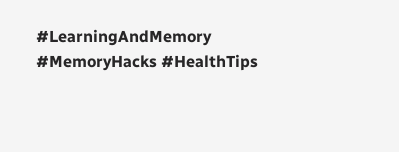#LearningAndMemory #MemoryHacks #HealthTips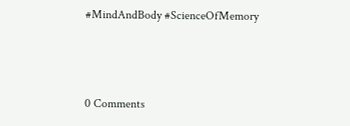#MindAndBody #ScienceOfMemory



0 Comments